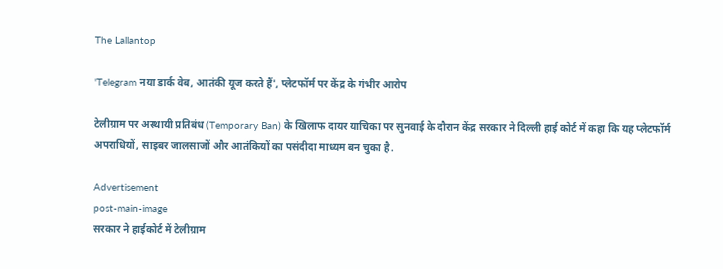The Lallantop

'Telegram नया डार्क वेब, आतंकी यूज करते हैं', प्लेटफॉर्म पर केंद्र के गंभीर आरोप

टेलीग्राम पर अस्थायी प्रतिबंध (Temporary Ban) के खिलाफ दायर याचिका पर सुनवाई के दौरान केंद्र सरकार ने दिल्ली हाई कोर्ट में कहा कि यह प्लेटफॉर्म अपराधियों, साइबर जालसाजों और आतंकियों का पसंदीदा माध्यम बन चुका है.

Advertisement
post-main-image
सरकार ने हाईकोर्ट में टेलीग्राम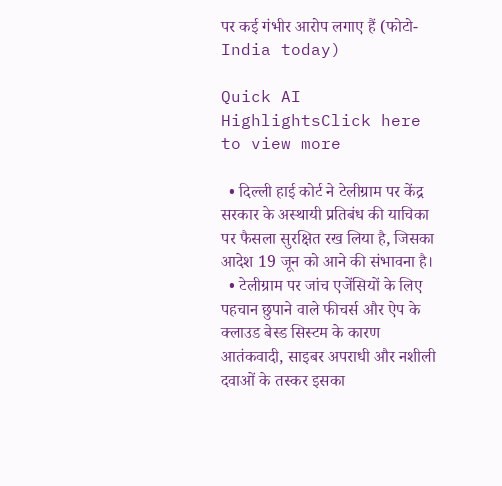पर कई गंभीर आरोप लगाए हैं (फोटो- India today)

Quick AI HighlightsClick here to view more

  • दिल्ली हाई कोर्ट ने टेलीग्राम पर केंद्र सरकार के अस्थायी प्रतिबंध की याचिका पर फैसला सुरक्षित रख लिया है, जिसका आदेश 19 जून को आने की संभावना है।
  • टेलीग्राम पर जांच एजेंसियों के लिए पहचान छुपाने वाले फीचर्स और ऐप के क्लाउड बेस्ड सिस्टम के कारण आतंकवादी, साइबर अपराधी और नशीली दवाओं के तस्कर इसका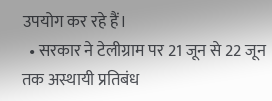उपयोग कर रहे हैं।
  • सरकार ने टेलीग्राम पर 21 जून से 22 जून तक अस्थायी प्रतिबंध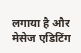लगाया है और मेसेज एडिटिंग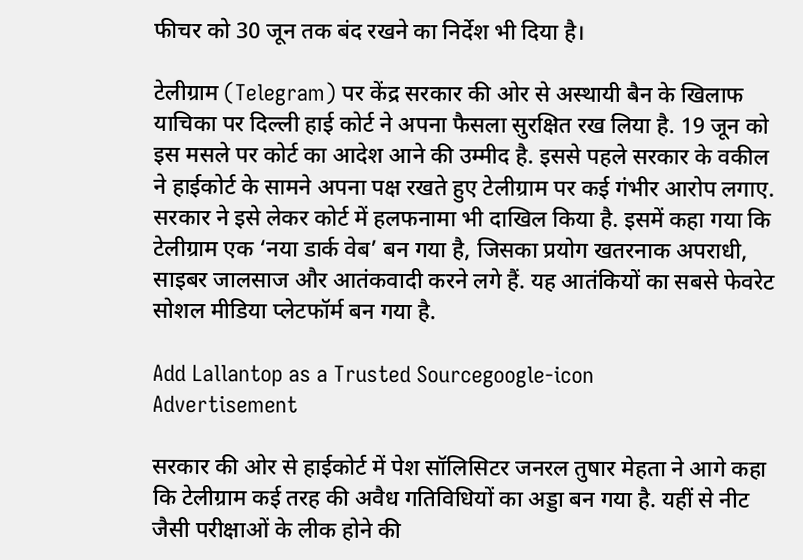फीचर को 30 जून तक बंद रखने का निर्देश भी दिया है।

टेलीग्राम (Telegram) पर केंद्र सरकार की ओर से अस्थायी बैन के खिलाफ याचिका पर दिल्ली हाई कोर्ट ने अपना फैसला सुरक्षित रख लिया है. 19 जून को इस मसले पर कोर्ट का आदेश आने की उम्मीद है. इससे पहले सरकार के वकील ने हाईकोर्ट के सामने अपना पक्ष रखते हुए टेलीग्राम पर कई गंभीर आरोप लगाए. सरकार ने इसे लेकर कोर्ट में हलफनामा भी दाखिल किया है. इसमें कहा गया कि टेलीग्राम एक ‘नया डार्क वेब’ बन गया है, जिसका प्रयोग खतरनाक अपराधी, साइबर जालसाज और आतंकवादी करने लगे हैं. यह आतंकियों का सबसे फेवरेट सोशल मीडिया प्लेटफॉर्म बन गया है.

Add Lallantop as a Trusted Sourcegoogle-icon
Advertisement

सरकार की ओर से हाईकोर्ट में पेश सॉलिसिटर जनरल तुषार मेहता ने आगे कहा कि टेलीग्राम कई तरह की अवैध गतिविधियों का अड्डा बन गया है. यहीं से नीट जैसी परीक्षाओं के लीक होने की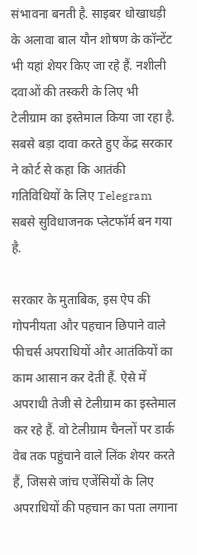संभावना बनती है. साइबर धोखाधड़ी के अलावा बाल यौन शोषण के कॉन्टेंट भी यहां शेयर किए जा रहे हैं. नशीली दवाओं की तस्करी के लिए भी टेलीग्राम का इस्तेमाल किया जा रहा है. सबसे बड़ा दावा करते हुए केंद्र सरकार ने कोर्ट से कहा कि आतंकी गतिविधियों के लिए Telegram सबसे सुविधाजनक प्लेटफॉर्म बन गया है.

सरकार के मुताबिक, इस ऐप की गोपनीयता और पहचान छिपाने वाले फीचर्स अपराधियों और आतंकियों का काम आसान कर देती हैं. ऐसे में अपराधी तेजी से टेलीग्राम का इस्तेमाल कर रहे हैं. वो टेलीग्राम चैनलों पर डार्क वेब तक पहुंचाने वाले लिंक शेयर करते हैं, जिससे जांच एजेंसियों के लिए अपराधियों की पहचान का पता लगाना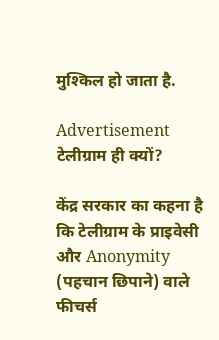मुश्किल हो जाता है.

Advertisement
टेलीग्राम ही क्यों?

केंद्र सरकार का कहना है कि टेलीग्राम के प्राइवेसी और Anonymity (पहचान छिपाने) वाले फीचर्स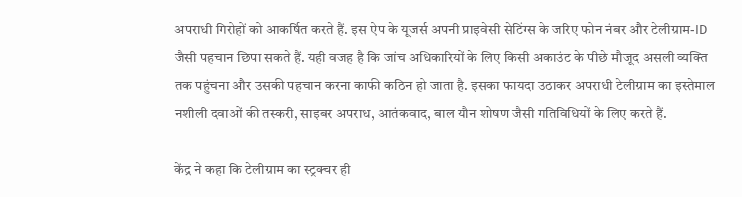अपराधी गिरोहों को आकर्षित करते हैं. इस ऐप के यूजर्स अपनी प्राइवेसी सेटिंग्स के जरिए फोन नंबर और टेलीग्राम-ID जैसी पहचान छिपा सकते हैं. यही वजह है कि जांच अधिकारियों के लिए किसी अकाउंट के पीछे मौजूद असली व्यक्ति तक पहुंचना और उसकी पहचान करना काफी कठिन हो जाता है. इसका फायदा उठाकर अपराधी टेलीग्राम का इस्तेमाल नशीली दवाओं की तस्करी, साइबर अपराध, आतंकवाद, बाल यौन शोषण जैसी गतिविधियों के लिए करते हैं.

केंद्र ने कहा कि टेलीग्राम का स्ट्रक्चर ही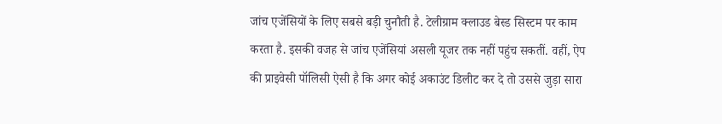जांच एजेंसियों के लिए सबसे बड़ी चुनौती है. टेलीग्राम क्लाउड बेस्ड सिस्टम पर काम करता है. इसकी वजह से जांच एजेंसियां असली यूजर तक नहीं पहुंच सकतीं. वहीं, ऐप की प्राइवेसी पॉलिसी ऐसी है कि अगर कोई अकाउंट डिलीट कर दे तो उससे जुड़ा सारा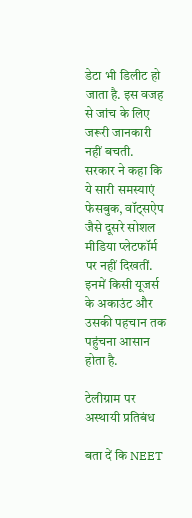डेटा भी डिलीट हो जाता है. इस वजह से जांच के लिए जरूरी जानकारी नहीं बचती. सरकार ने कहा कि ये सारी समस्याएं फेसबुक, वॉट्सऐप जैसे दूसरे सोशल मीडिया प्लेटफॉर्म पर नहीं दिखतीं. इनमें किसी यूजर्स के अकाउंट और उसकी पहचान तक पहुंचना आसान होता है.

टेलीग्राम पर अस्थायी प्रतिबंध

बता दें कि NEET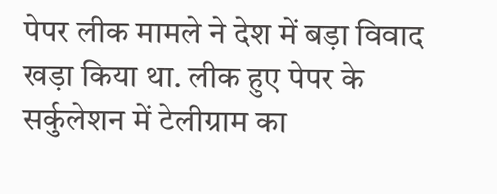पेपर लीक मामले ने देश में बड़ा विवाद खड़ा किया था. लीक हुए पेपर के सर्कुलेशन में टेलीग्राम का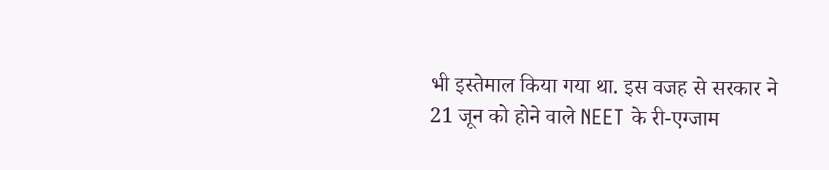भी इस्तेमाल किया गया था. इस वजह से सरकार ने 21 जून को होने वाले NEET के री-एग्जाम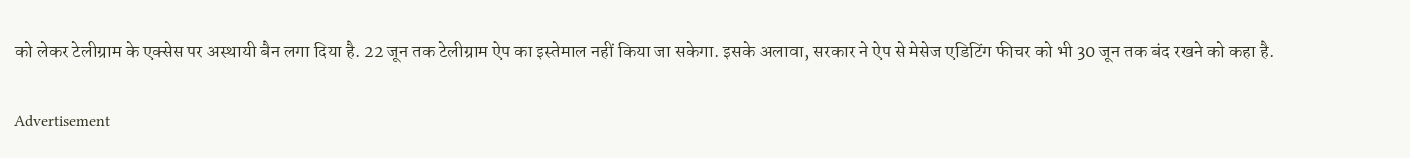को लेकर टेलीग्राम के एक्सेस पर अस्थायी बैन लगा दिया है. 22 जून तक टेलीग्राम ऐप का इस्तेमाल नहीं किया जा सकेगा. इसके अलावा, सरकार ने ऐप से मेसेज एडिटिंग फीचर को भी 30 जून तक बंद रखने को कहा है.

Advertisement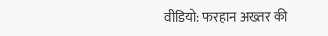वीडियो: फरहान अख्तर की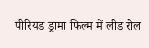पीरियड ड्रामा फिल्म में लीड रोल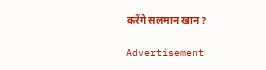करेंगे सलमान खान?

Advertisement